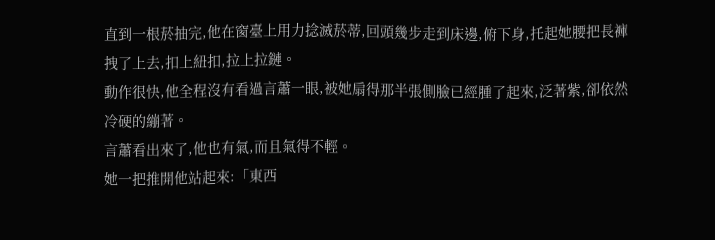直到一根菸抽完,他在窗臺上用力捻滅菸蒂,回頭幾步走到床邊,俯下身,托起她腰把長褲拽了上去,扣上紐扣,拉上拉鏈。
動作很快,他全程沒有看過言蕭一眼,被她扇得那半張側臉已經腫了起來,泛著紫,卻依然冷硬的繃著。
言蕭看出來了,他也有氣,而且氣得不輕。
她一把推開他站起來:「東西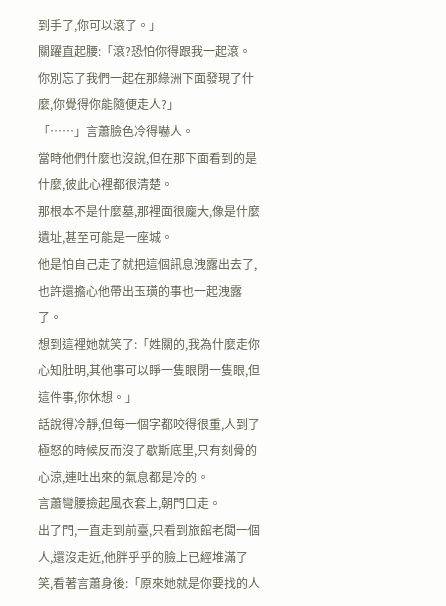到手了,你可以滾了。」
關躍直起腰:「滾?恐怕你得跟我一起滾。你別忘了我們一起在那綠洲下面發現了什麼,你覺得你能隨便走人?」
「……」言蕭臉色冷得嚇人。
當時他們什麼也沒說,但在那下面看到的是什麼,彼此心裡都很清楚。
那根本不是什麼墓,那裡面很龐大,像是什麼遺址,甚至可能是一座城。
他是怕自己走了就把這個訊息洩露出去了,也許還擔心他帶出玉璜的事也一起洩露了。
想到這裡她就笑了:「姓關的,我為什麼走你心知肚明,其他事可以睜一隻眼閉一隻眼,但這件事,你休想。」
話說得冷靜,但每一個字都咬得很重,人到了極怒的時候反而沒了歇斯底里,只有刻骨的心涼,連吐出來的氣息都是冷的。
言蕭彎腰撿起風衣套上,朝門口走。
出了門,一直走到前臺,只看到旅館老闆一個人,還沒走近,他胖乎乎的臉上已經堆滿了笑,看著言蕭身後:「原來她就是你要找的人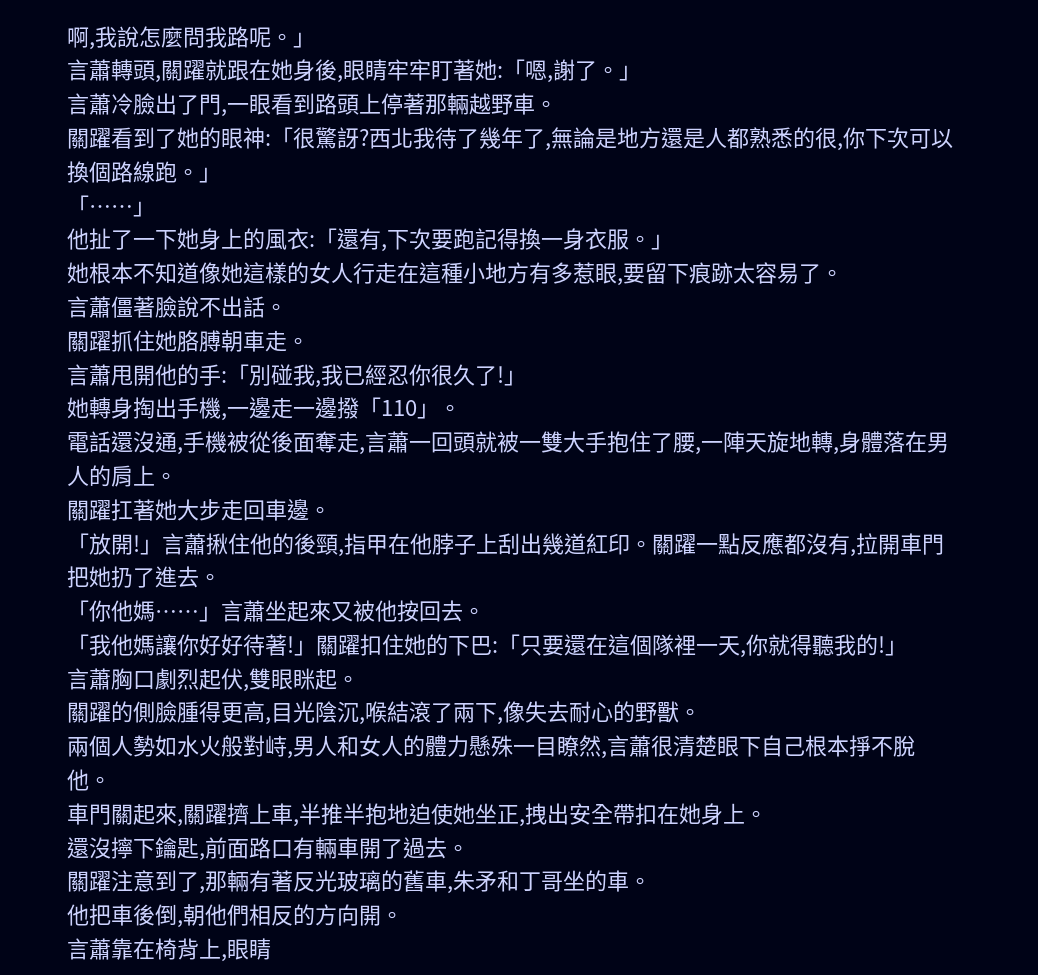啊,我說怎麼問我路呢。」
言蕭轉頭,關躍就跟在她身後,眼睛牢牢盯著她:「嗯,謝了。」
言蕭冷臉出了門,一眼看到路頭上停著那輛越野車。
關躍看到了她的眼神:「很驚訝?西北我待了幾年了,無論是地方還是人都熟悉的很,你下次可以換個路線跑。」
「……」
他扯了一下她身上的風衣:「還有,下次要跑記得換一身衣服。」
她根本不知道像她這樣的女人行走在這種小地方有多惹眼,要留下痕跡太容易了。
言蕭僵著臉說不出話。
關躍抓住她胳膊朝車走。
言蕭甩開他的手:「別碰我,我已經忍你很久了!」
她轉身掏出手機,一邊走一邊撥「110」。
電話還沒通,手機被從後面奪走,言蕭一回頭就被一雙大手抱住了腰,一陣天旋地轉,身體落在男人的肩上。
關躍扛著她大步走回車邊。
「放開!」言蕭揪住他的後頸,指甲在他脖子上刮出幾道紅印。關躍一點反應都沒有,拉開車門把她扔了進去。
「你他媽……」言蕭坐起來又被他按回去。
「我他媽讓你好好待著!」關躍扣住她的下巴:「只要還在這個隊裡一天,你就得聽我的!」
言蕭胸口劇烈起伏,雙眼眯起。
關躍的側臉腫得更高,目光陰沉,喉結滾了兩下,像失去耐心的野獸。
兩個人勢如水火般對峙,男人和女人的體力懸殊一目瞭然,言蕭很清楚眼下自己根本掙不脫他。
車門關起來,關躍擠上車,半推半抱地迫使她坐正,拽出安全帶扣在她身上。
還沒擰下鑰匙,前面路口有輛車開了過去。
關躍注意到了,那輛有著反光玻璃的舊車,朱矛和丁哥坐的車。
他把車後倒,朝他們相反的方向開。
言蕭靠在椅背上,眼睛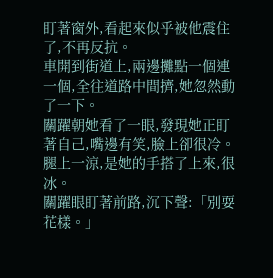盯著窗外,看起來似乎被他震住了,不再反抗。
車開到街道上,兩邊攤點一個連一個,全往道路中間擠,她忽然動了一下。
關躍朝她看了一眼,發現她正盯著自己,嘴邊有笑,臉上卻很冷。
腿上一涼,是她的手搭了上來,很冰。
關躍眼盯著前路,沉下聲:「別耍花樣。」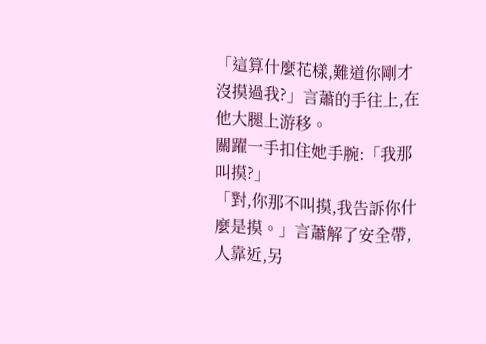「這算什麼花樣,難道你剛才沒摸過我?」言蕭的手往上,在他大腿上游移。
關躍一手扣住她手腕:「我那叫摸?」
「對,你那不叫摸,我告訴你什麼是摸。」言蕭解了安全帶,人靠近,另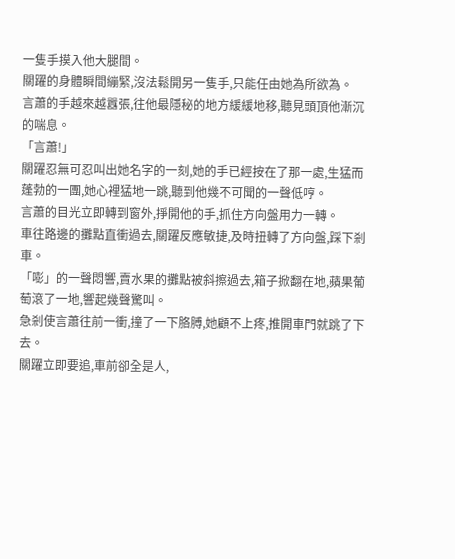一隻手摸入他大腿間。
關躍的身體瞬間繃緊,沒法鬆開另一隻手,只能任由她為所欲為。
言蕭的手越來越囂張,往他最隱秘的地方緩緩地移,聽見頭頂他漸沉的喘息。
「言蕭!」
關躍忍無可忍叫出她名字的一刻,她的手已經按在了那一處,生猛而蓬勃的一團,她心裡猛地一跳,聽到他幾不可聞的一聲低哼。
言蕭的目光立即轉到窗外,掙開他的手,抓住方向盤用力一轉。
車往路邊的攤點直衝過去,關躍反應敏捷,及時扭轉了方向盤,踩下剎車。
「嘭」的一聲悶響,賣水果的攤點被斜擦過去,箱子掀翻在地,蘋果葡萄滾了一地,響起幾聲驚叫。
急剎使言蕭往前一衝,撞了一下胳膊,她顧不上疼,推開車門就跳了下去。
關躍立即要追,車前卻全是人,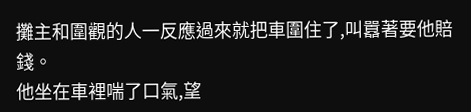攤主和圍觀的人一反應過來就把車圍住了,叫囂著要他賠錢。
他坐在車裡喘了口氣,望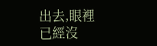出去,眼裡已經沒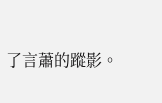了言蕭的蹤影。